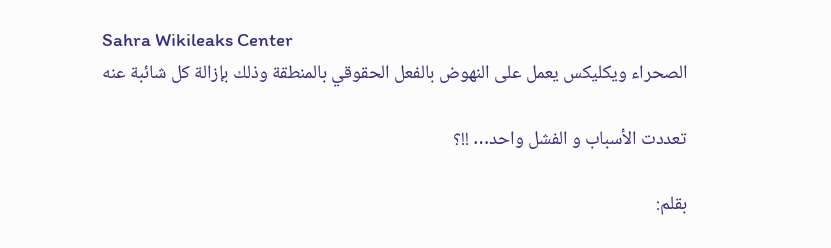Sahra Wikileaks Center
الصحراء ويكليكس يعمل على النهوض بالفعل الحقوقي بالمنطقة وذلك بإزالة كل شائبة عنه

تعددت الأسباب و الفشل واحد… !!؟

بقلم: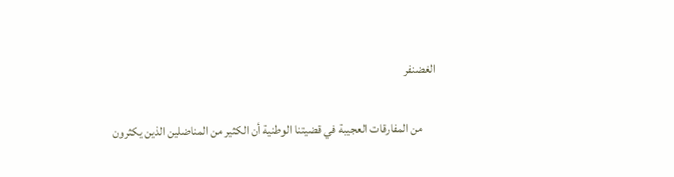الغضنفر

      من المفارقات العجيبة في قضيتنا الوطنية أن الكثير من المناضلين الذين يكثرون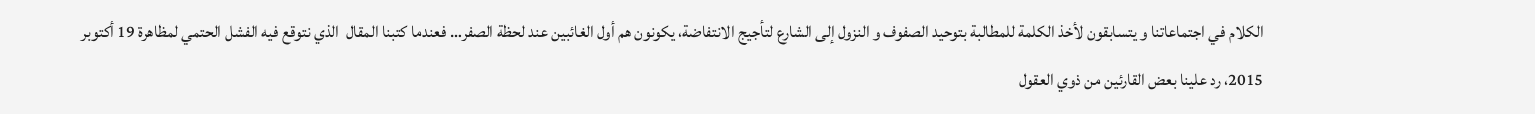الكلام في اجتماعاتنا و يتسابقون لأخذ الكلمة للمطالبة بتوحيد الصفوف و النزول إلى الشارع لتأجيج الانتفاضة، يكونون هم أول الغائبين عند لحظة الصفر… فعندما كتبنا المقال  الذي نتوقع فيه الفشل الحتمي لمظاهرة 19 أكتوبر 2015، رد علينا بعض القارئين من ذوي العقول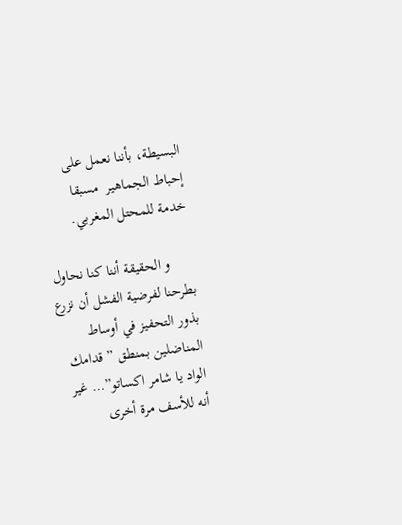البسيطة، بأننا نعمل على إحباط الجماهير  مسبقا خدمة للمحتل المغربي.

      و الحقيقة أننا كنا نحاول بطرحنا لفرضية الفشل أن نزرع بذور التحفيز في أوساط المناضلين بمنطق ” قدامك الواد يا شامر اكساتو”… غير أنه للأسف مرة أخرى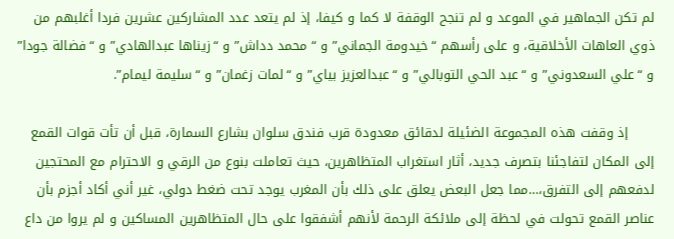لم تكن الجماهير في الموعد و لم تنجح الوقفة لا كما و كيفا، إذ لم يتعد عدد المشاركين عشرين فردا أغلبهم من ذوي العاهات الأخلاقية، و على رأسهم “خيدومة الجماني” و “محمد دداش” و “زيناها عبدالهادي” و “فضالة جودا” و “علي السعدوني” و “عبد الحي التوبالي” و “عبدالعزيز بياي” و “لمات زغمان” و “سليمة ليمام”.

      إذ وقفت هذه المجموعة الضئيلة لدقائق معدودة قرب فندق سلوان بشارع السمارة، قبل أن تأت قوات القمع إلى المكان لتفاجئنا بتصرف جديد، أثار استغراب المتظاهرين، حيث تعاملت بنوع من الرقي و الاحترام مع المحتجين لدفعهم إلى التفرق،…مما جعل البعض يعلق على ذلك بأن المغرب يوجد تحت ضغط دولي، غير أني أكاد أجزم بأن عناصر القمع تحولت في لحظة إلى ملائكة الرحمة لأنهم أشفقوا على حال المتظاهرين المساكين و لم يروا من داع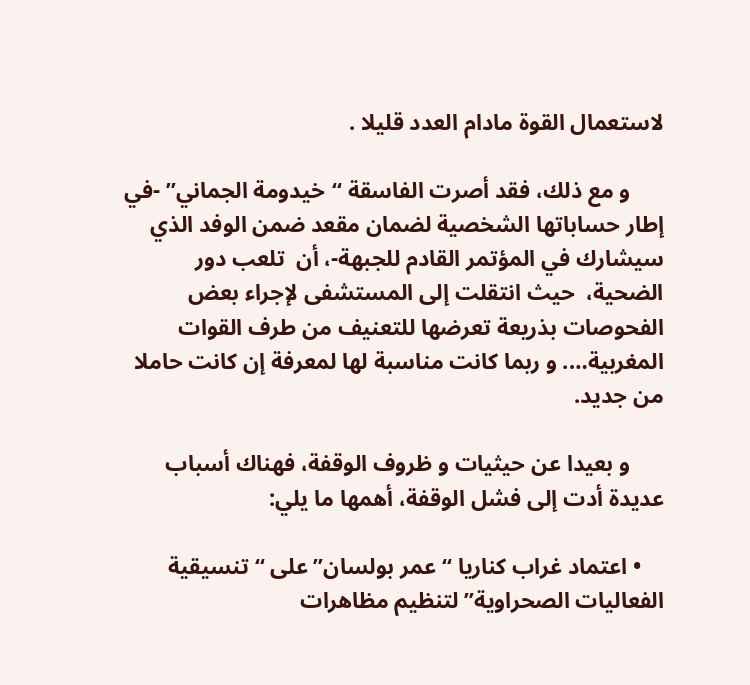لاستعمال القوة مادام العدد قليلا .

      و مع ذلك، فقد أصرت الفاسقة “خيدومة الجماني” -في إطار حساباتها الشخصية لضمان مقعد ضمن الوفد الذي سيشارك في المؤتمر القادم للجبهة-، أن  تلعب دور الضحية،  حيث انتقلت إلى المستشفى لإجراء بعض الفحوصات بذريعة تعرضها للتعنيف من طرف القوات المغربية…. و ربما كانت مناسبة لها لمعرفة إن كانت حاملا من جديد.

      و بعيدا عن حيثيات و ظروف الوقفة، فهناك أسباب عديدة أدت إلى فشل الوقفة، أهمها ما يلي:

    • اعتماد غراب كناريا “عمر بولسان” على “تنسيقية الفعاليات الصحراوية” لتنظيم مظاهرات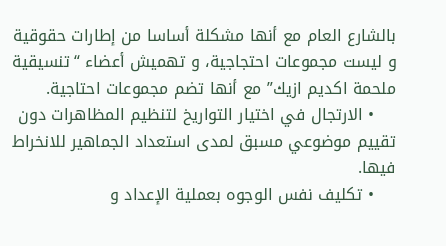بالشارع العام مع أنها مشكلة أساسا من إطارات حقوقية و ليست مجموعات احتجاجية، و تهميش أعضاء “تنسيقية ملحمة اكديم ازيك” مع أنها تضم مجموعات احتاجية.
    • الارتجال في اختيار التواريخ لتنظيم المظاهرات دون تقييم موضوعي مسبق لمدى استعداد الجماهير للانخراط فيها.
    • تكليف نفس الوجوه بعملية الإعداد و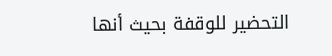التحضير للوقفة بحيث أنها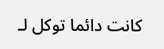كانت دائما توكل لـ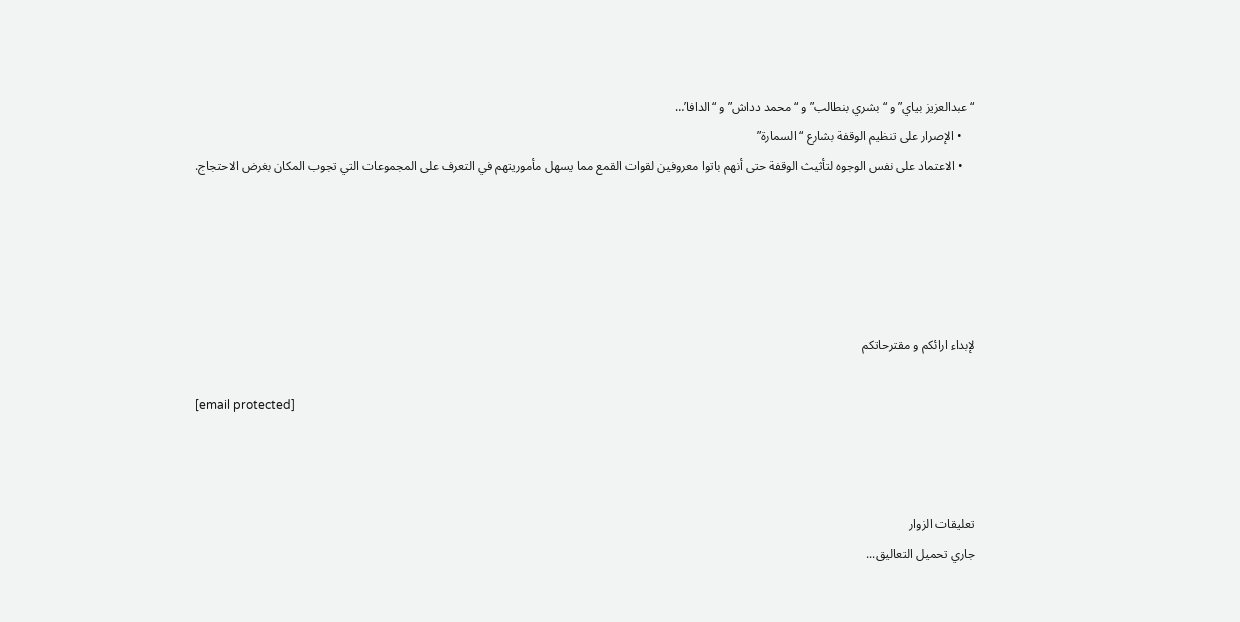“عبدالعزيز بياي” و “بشري بنطالب” و “محمد دداش” و “الدافا’…
    • الإصرار على تنظيم الوقفة بشارع “السمارة”
    • الاعتماد على نفس الوجوه لتأثيث الوقفة حتى أنهم باتوا معروفين لقوات القمع مما يسهل مأموريتهم في التعرف على المجموعات التي تجوب المكان بغرض الاحتجاج.





لإبداء ارائكم و مقترحاتكم

[email protected]



تعليقات الزوار
جاري تحميل التعاليق...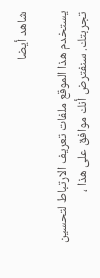شاهد أيضا

يستخدم هذا الموقع ملفات تعريف الارتباط لتحسين تجربتك. سنفترض أنك موافق على هذا ،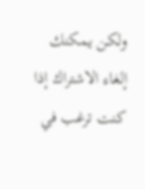ولكن يمكنك إلغاء الاشتراك إذا كنت ترغب في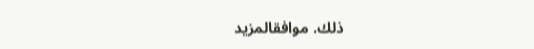ذلك. موافقالمزيد